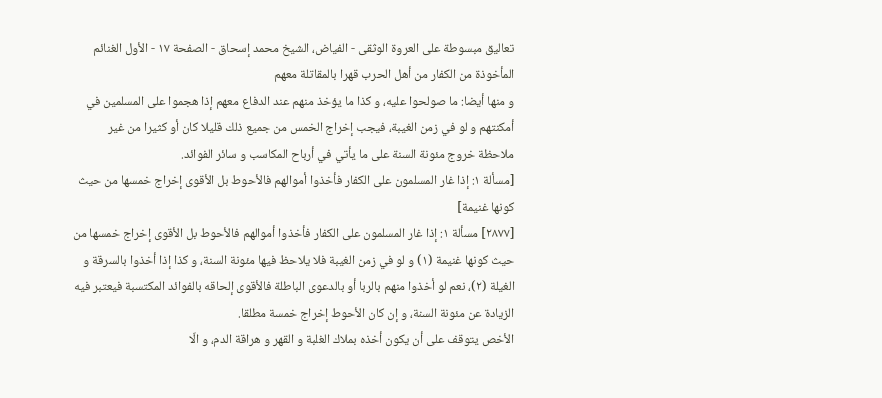تعاليق مبسوطة على العروة الوثقى - الفياض، الشيخ محمد إسحاق - الصفحة ١٧ - الأول الغنائم المأخوذة من الكفار من أهل الحرب قهرا بالمقاتلة معهم
و منها أيضا: ما صولحوا عليه، و كذا ما يؤخذ منهم عند الدفاع معهم إذا هجموا على المسلمين في أمكنتهم و لو في زمن الغيبة، فيجب إخراج الخمس من جميع ذلك قليلا كان أو كثيرا من غير ملاحظة خروج مئونة السنة على ما يأتي في أرباح المكاسب و سائر الفوائد.
[مسألة ١: إذا غار المسلمون على الكفار فأخذوا أموالهم فالأحوط بل الأقوى إخراج خمسها من حيث كونها غنيمة]
[٢٨٧٧] مسألة ١: إذا غار المسلمون على الكفار فأخذوا أموالهم فالأحوط بل الأقوى إخراج خمسها من حيث كونها غنيمة (١) و لو في زمن الغيبة فلا يلاحظ فيها مئونة السنة، و كذا إذا أخذوا بالسرقة و الغيلة (٢)، نعم لو أخذوا منهم بالربا أو بالدعوى الباطلة فالأقوى إلحاقه بالفوائد المكتسبة فيعتبر فيه الزيادة عن مئونة السنة، و إن كان الأحوط إخراج خمسة مطلقا.
الأخص يتوقف على أن يكون أخذه بملاك الغلبة و القهر و هراقة الدم، و الّا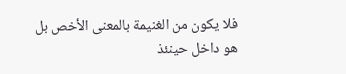فلا يكون من الغنيمة بالمعنى الأخص بل هو داخل حينئذ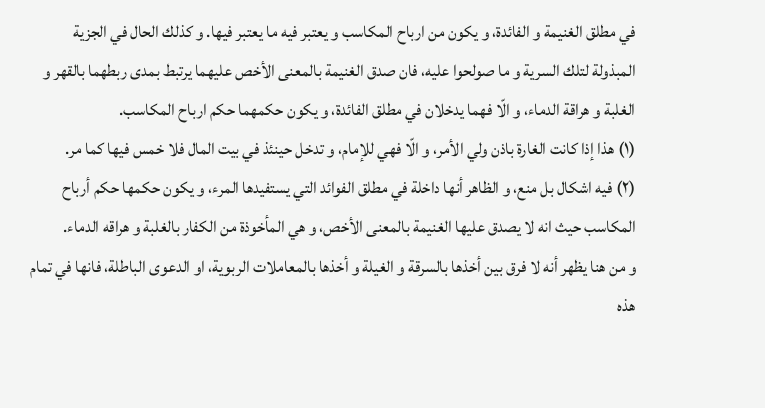في مطلق الغنيمة و الفائدة، و يكون من ارباح المكاسب و يعتبر فيه ما يعتبر فيها. و كذلك الحال في الجزية المبذولة لتلك السرية و ما صولحوا عليه، فان صدق الغنيمة بالمعنى الأخص عليهما يرتبط بمدى ربطهما بالقهر و الغلبة و هراقة الدماء، و الّا فهما يدخلان في مطلق الفائدة، و يكون حكمهما حكم ارباح المكاسب.
(١) هذا إذا كانت الغارة باذن ولي الأمر، و الّا فهي للإمام، و تدخل حينئذ في بيت المال فلا خمس فيها كما مر.
(٢) فيه اشكال بل منع، و الظاهر أنها داخلة في مطلق الفوائد التي يستفيدها المرء، و يكون حكمها حكم أرباح المكاسب حيث انه لا يصدق عليها الغنيمة بالمعنى الأخص، و هي المأخوذة من الكفار بالغلبة و هراقه الدماء.
و من هنا يظهر أنه لا فرق بين أخذها بالسرقة و الغيلة و أخذها بالمعاملات الربوية، او الدعوى الباطلة، فانها في تمام هذه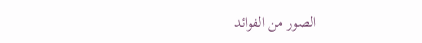الصور من الفوائد